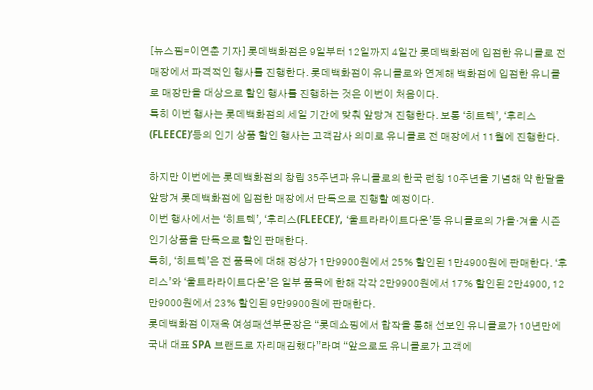[뉴스핌=이연춘 기자] 롯데백화점은 9일부터 12일까지 4일간 롯데백화점에 입점한 유니클로 전 매장에서 파격적인 행사를 진행한다. 롯데백화점이 유니클로와 연계해 백화점에 입점한 유니클로 매장만을 대상으로 할인 행사를 진행하는 것은 이번이 처음이다.
특히 이번 행사는 롯데백화점의 세일 기간에 맞춰 앞당겨 진행한다. 보통 ‘히트텍’, ‘후리스(FLEECE)’등의 인기 상품 할인 행사는 고객감사 의미로 유니클로 전 매장에서 11월에 진행한다.

하지만 이번에는 롯데백화점의 창립 35주년과 유니클로의 한국 런칭 10주년을 기념해 약 한달을 앞당겨 롯데백화점에 입점한 매장에서 단독으로 진행할 예정이다.
이번 행사에서는 ‘히트텍’, ‘후리스(FLEECE)’, ‘울트라라이트다운’등 유니클로의 가을·겨울 시즌 인기상품을 단독으로 할인 판매한다.
특히, ‘히트텍’은 전 품목에 대해 정상가 1만9900원에서 25% 할인된 1만4900원에 판매한다. ‘후리스’와 ‘울트라라이트다운’은 일부 품목에 한해 각각 2만9900원에서 17% 할인된 2만4900, 12만9000원에서 23% 할인된 9만9900원에 판매한다.
롯데백화점 이재옥 여성패션부문장은 “롯데쇼핑에서 합작을 통해 선보인 유니클로가 10년만에 국내 대표 SPA 브랜드로 자리매김했다”라며 “앞으로도 유니클로가 고객에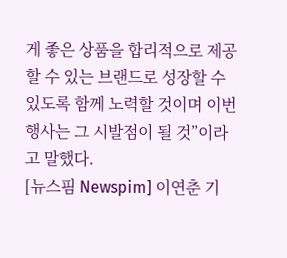게 좋은 상품을 합리적으로 제공할 수 있는 브랜드로 성장할 수 있도록 함께 노력할 것이며 이번 행사는 그 시발점이 될 것”이라고 말했다.
[뉴스핌 Newspim] 이연춘 기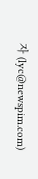자 (lyc@newspim.com)